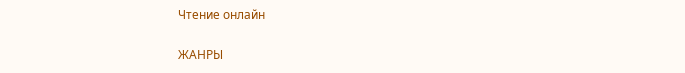Чтение онлайн

ЖАНРЫ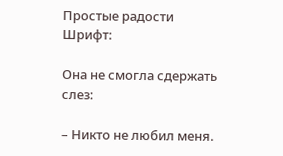Простые радости
Шрифт:

Она не смогла сдержать слез:

– Никто не любил меня.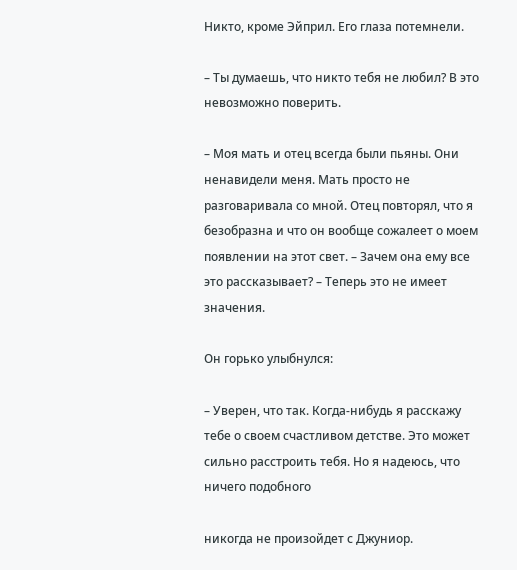Никто, кроме Эйприл. Его глаза потемнели.

– Ты думаешь, что никто тебя не любил? В это невозможно поверить.

– Моя мать и отец всегда были пьяны. Они ненавидели меня. Мать просто не разговаривала со мной. Отец повторял, что я безобразна и что он вообще сожалеет о моем появлении на этот свет. – Зачем она ему все это рассказывает? – Теперь это не имеет значения.

Он горько улыбнулся:

– Уверен, что так. Когда-нибудь я расскажу тебе о своем счастливом детстве. Это может сильно расстроить тебя. Но я надеюсь, что ничего подобного

никогда не произойдет с Джуниор.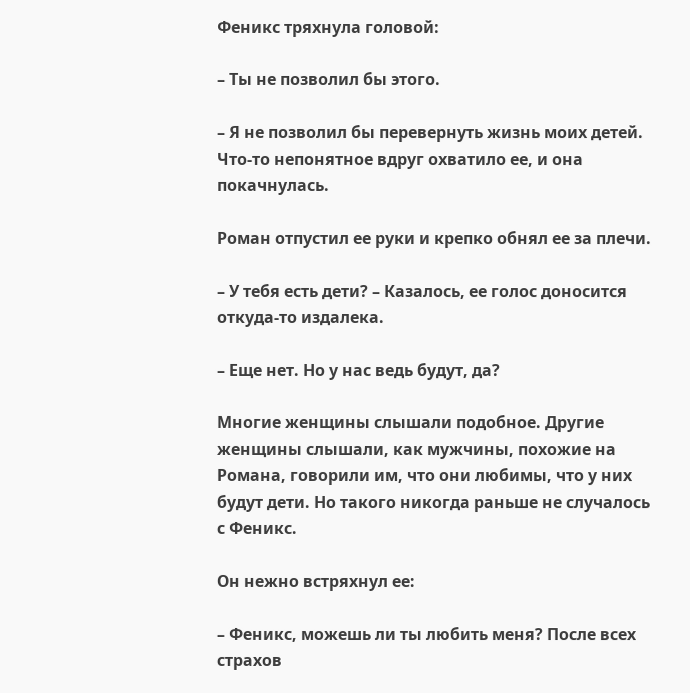Феникс тряхнула головой:

– Ты не позволил бы этого.

– Я не позволил бы перевернуть жизнь моих детей. Что-то непонятное вдруг охватило ее, и она покачнулась.

Роман отпустил ее руки и крепко обнял ее за плечи.

– У тебя есть дети? – Казалось, ее голос доносится откуда-то издалека.

– Еще нет. Но у нас ведь будут, да?

Многие женщины слышали подобное. Другие женщины слышали, как мужчины, похожие на Романа, говорили им, что они любимы, что у них будут дети. Но такого никогда раньше не случалось с Феникс.

Он нежно встряхнул ее:

– Феникс, можешь ли ты любить меня? После всех страхов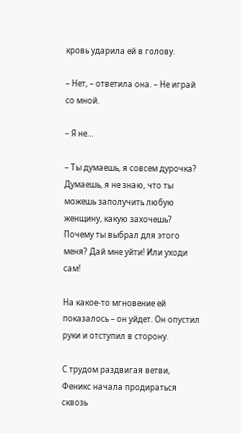кровь ударила ей в голову.

– Нет, – ответила она. – Не играй со мной.

– Я не…

– Ты думаешь, я совсем дурочка? Думаешь, я не знаю, что ты можешь заполучить любую женщину, какую захочешь? Почему ты выбрал для этого меня? Дай мне уйти! Или уходи сам!

На какое-то мгновение ей показалось – он уйдет. Он опустил руки и отступил в сторону.

С трудом раздвигая ветви, Феникс начала продираться сквозь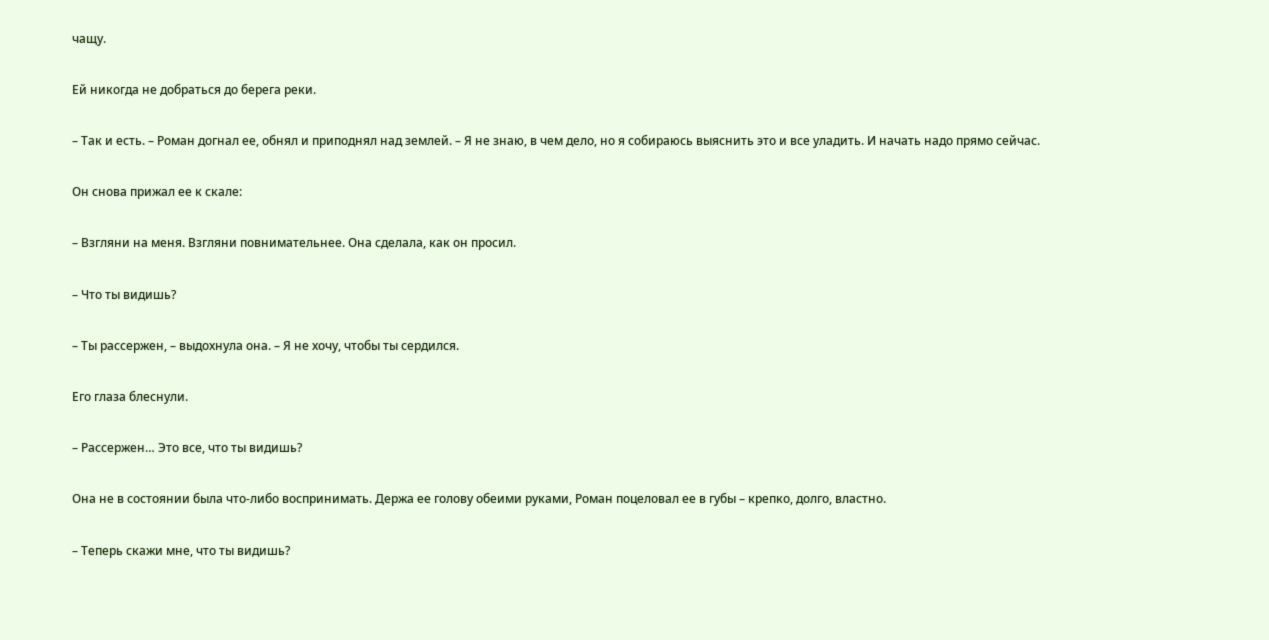чащу.

Ей никогда не добраться до берега реки.

– Так и есть. – Роман догнал ее, обнял и приподнял над землей. – Я не знаю, в чем дело, но я собираюсь выяснить это и все уладить. И начать надо прямо сейчас.

Он снова прижал ее к скале:

– Взгляни на меня. Взгляни повнимательнее. Она сделала, как он просил.

– Что ты видишь?

– Ты рассержен, – выдохнула она. – Я не хочу, чтобы ты сердился.

Его глаза блеснули.

– Рассержен… Это все, что ты видишь?

Она не в состоянии была что-либо воспринимать. Держа ее голову обеими руками, Роман поцеловал ее в губы – крепко, долго, властно.

– Теперь скажи мне, что ты видишь?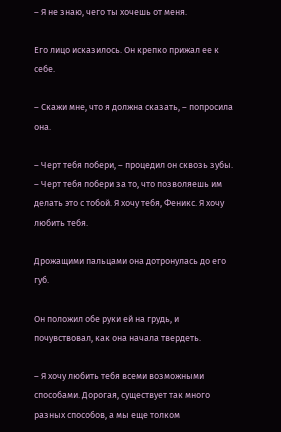– Я не знаю, чего ты хочешь от меня.

Его лицо исказилось. Он крепко прижал ее к себе.

– Скажи мне, что я должна сказать, – попросила она.

– Черт тебя побери, – процедил он сквозь зубы. – Черт тебя побери за то, что позволяешь им делать это с тобой. Я хочу тебя, Феникс. Я хочу любить тебя.

Дрожащими пальцами она дотронулась до его губ.

Он положил обе руки ей на грудь, и почувствовал, как она начала твердеть.

– Я хочу любить тебя всеми возможными способами. Дорогая, существует так много разных способов, а мы еще толком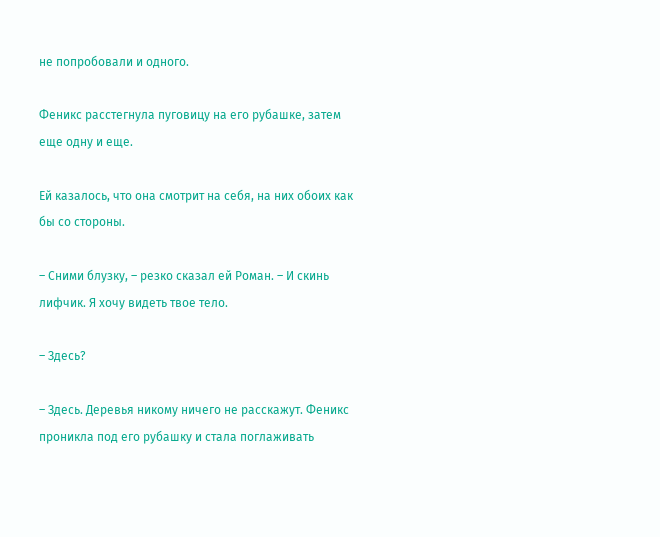не попробовали и одного.

Феникс расстегнула пуговицу на его рубашке, затем еще одну и еще.

Ей казалось, что она смотрит на себя, на них обоих как бы со стороны.

– Сними блузку, – резко сказал ей Роман. – И скинь лифчик. Я хочу видеть твое тело.

– Здесь?

– Здесь. Деревья никому ничего не расскажут. Феникс проникла под его рубашку и стала поглаживать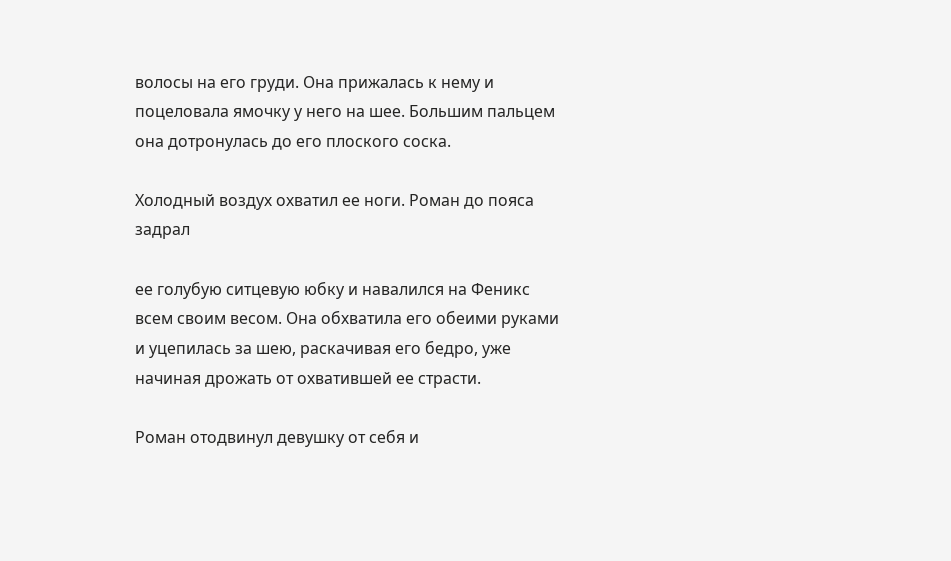волосы на его груди. Она прижалась к нему и поцеловала ямочку у него на шее. Большим пальцем она дотронулась до его плоского соска.

Холодный воздух охватил ее ноги. Роман до пояса задрал

ее голубую ситцевую юбку и навалился на Феникс всем своим весом. Она обхватила его обеими руками и уцепилась за шею, раскачивая его бедро, уже начиная дрожать от охватившей ее страсти.

Роман отодвинул девушку от себя и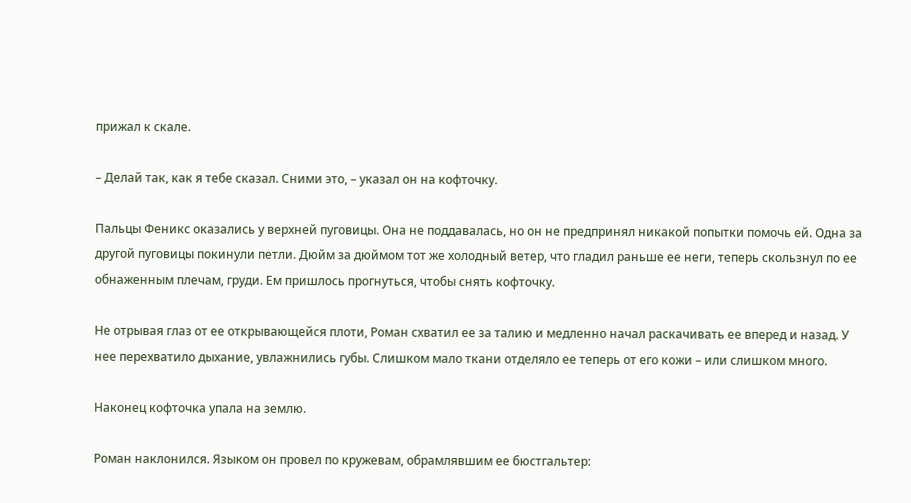прижал к скале.

– Делай так, как я тебе сказал. Сними это, – указал oн на кофточку.

Пальцы Феникс оказались у верхней пуговицы. Она не поддавалась, но он не предпринял никакой попытки помочь ей. Одна за другой пуговицы покинули петли. Дюйм за дюймом тот же холодный ветер, что гладил раньше ее неги, теперь скользнул по ее обнаженным плечам, груди. Ем пришлось прогнуться, чтобы снять кофточку.

Не отрывая глаз от ее открывающейся плоти, Роман схватил ее за талию и медленно начал раскачивать ее вперед и назад. У нее перехватило дыхание, увлажнились губы. Слишком мало ткани отделяло ее теперь от его кожи – или слишком много.

Наконец кофточка упала на землю.

Роман наклонился. Языком он провел по кружевам, обрамлявшим ее бюстгальтер: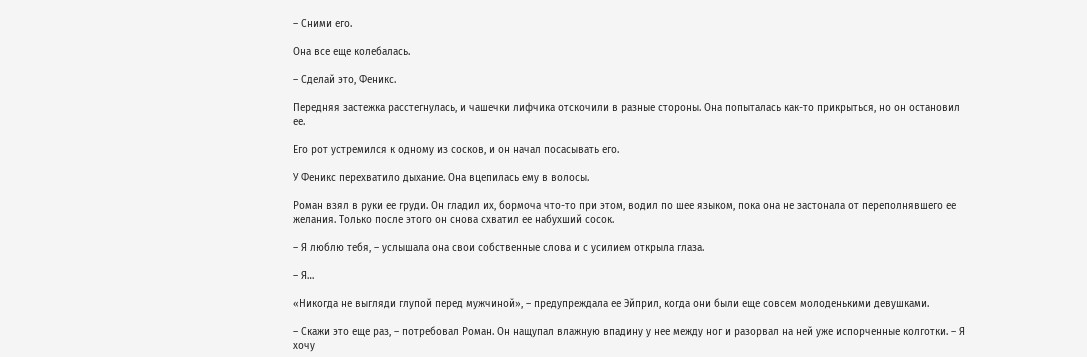– Сними его.

Она все еще колебалась.

– Сделай это, Феникс.

Передняя застежка расстегнулась, и чашечки лифчика отскочили в разные стороны. Она попыталась как-то прикрыться, но он остановил ее.

Его рот устремился к одному из сосков, и он начал посасывать его.

У Феникс перехватило дыхание. Она вцепилась ему в волосы.

Роман взял в руки ее груди. Он гладил их, бормоча что-то при этом, водил по шее языком, пока она не застонала от переполнявшего ее желания. Только после этого он снова схватил ее набухший сосок.

– Я люблю тебя, – услышала она свои собственные слова и с усилием открыла глаза.

– Я…

«Никогда не выгляди глупой перед мужчиной», – предупреждала ее Эйприл, когда они были еще совсем молоденькими девушками.

– Скажи это еще раз, – потребовал Роман. Он нащупал влажную впадину у нее между ног и разорвал на ней уже испорченные колготки. – Я хочу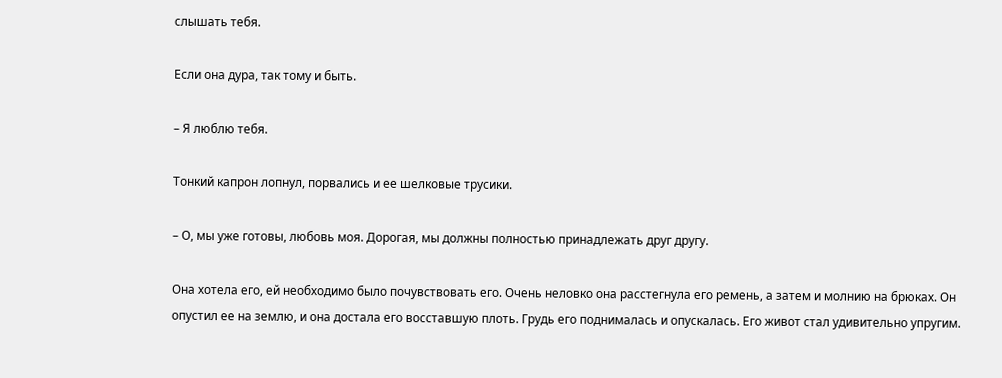слышать тебя.

Если она дура, так тому и быть.

– Я люблю тебя.

Тонкий капрон лопнул, порвались и ее шелковые трусики.

– О, мы уже готовы, любовь моя. Дорогая, мы должны полностью принадлежать друг другу.

Она хотела его, ей необходимо было почувствовать его. Очень неловко она расстегнула его ремень, а затем и молнию на брюках. Он опустил ее на землю, и она достала его восставшую плоть. Грудь его поднималась и опускалась. Его живот стал удивительно упругим.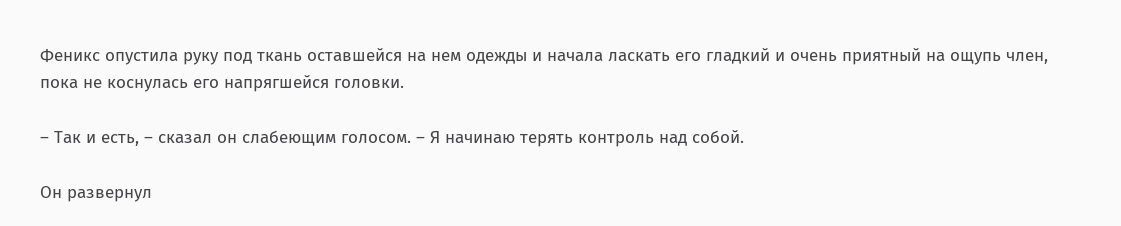Феникс опустила руку под ткань оставшейся на нем одежды и начала ласкать его гладкий и очень приятный на ощупь член, пока не коснулась его напрягшейся головки.

– Так и есть, – сказал он слабеющим голосом. – Я начинаю терять контроль над собой.

Он развернул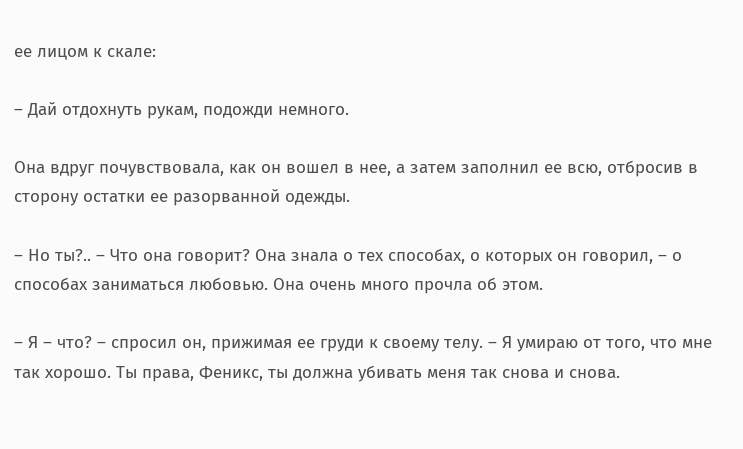ее лицом к скале:

– Дай отдохнуть рукам, подожди немного.

Она вдруг почувствовала, как он вошел в нее, а затем заполнил ее всю, отбросив в сторону остатки ее разорванной одежды.

– Но ты?.. – Что она говорит? Она знала о тех способах, о которых он говорил, – о способах заниматься любовью. Она очень много прочла об этом.

– Я – что? – спросил он, прижимая ее груди к своему телу. – Я умираю от того, что мне так хорошо. Ты права, Феникс, ты должна убивать меня так снова и снова.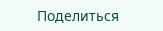Поделиться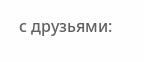с друзьями: